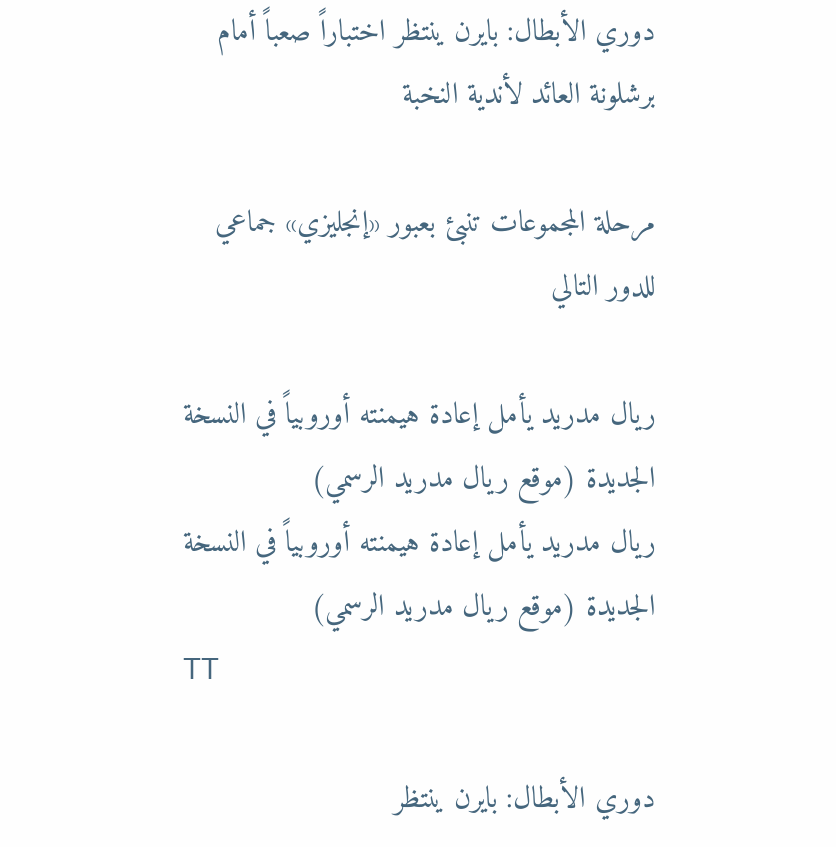دوري الأبطال: بايرن ينتظر اختباراً صعباً أمام برشلونة العائد لأندية النخبة

مرحلة المجموعات تنبئ بعبور «إنجليزي» جماعي للدور التالي

ريال مدريد يأمل إعادة هيمنته أوروبياً في النسخة الجديدة (موقع ريال مدريد الرسمي)
ريال مدريد يأمل إعادة هيمنته أوروبياً في النسخة الجديدة (موقع ريال مدريد الرسمي)
TT

دوري الأبطال: بايرن ينتظر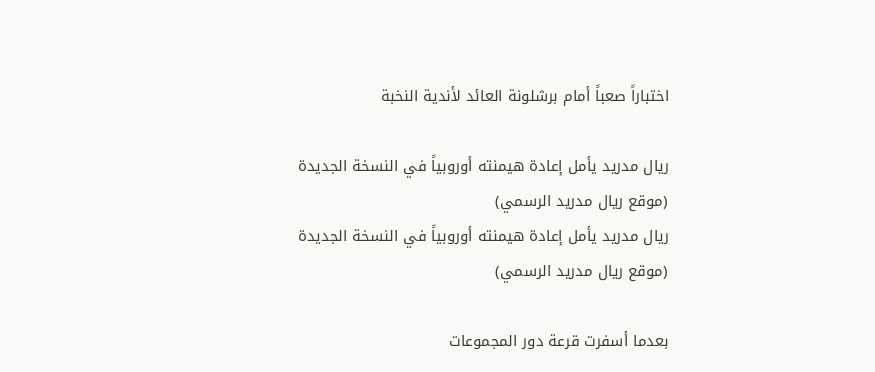اختباراً صعباً أمام برشلونة العائد لأندية النخبة

ريال مدريد يأمل إعادة هيمنته أوروبياً في النسخة الجديدة (موقع ريال مدريد الرسمي)
ريال مدريد يأمل إعادة هيمنته أوروبياً في النسخة الجديدة (موقع ريال مدريد الرسمي)

بعدما أسفرت قرعة دور المجموعات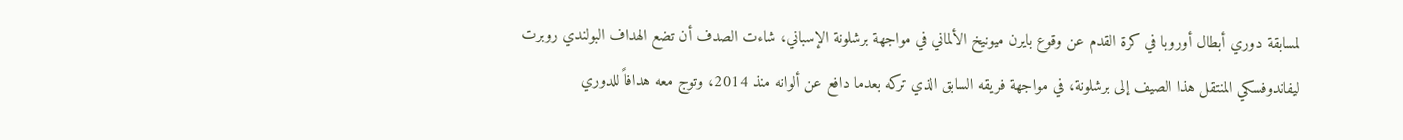لمسابقة دوري أبطال أوروبا في كرة القدم عن وقوع بايرن ميونيخ الألماني في مواجهة برشلونة الإسباني، شاءت الصدف أن تضع الهداف البولندي روبرت ليفاندوفسكي المنتقل هذا الصيف إلى برشلونة، في مواجهة فريقه السابق الذي تركه بعدما دافع عن ألوانه منذ 2014، وتوج معه هدافاً للدوري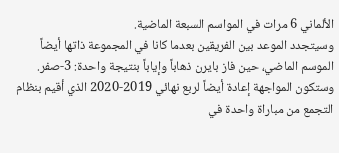الألماني 6 مرات في المواسم السبعة الماضية.
وسيتجدد الموعد بين الفريقين بعدما كانا في المجموعة ذاتها أيضاً الموسم الماضي، حين فاز بايرن ذهاباً وإياباً بنتيجة واحدة: 3-صفر.
وستكون المواجهة إعادة أيضاً لربع نهائي 2019-2020 الذي أقيم بنظام التجمع من مباراة واحدة في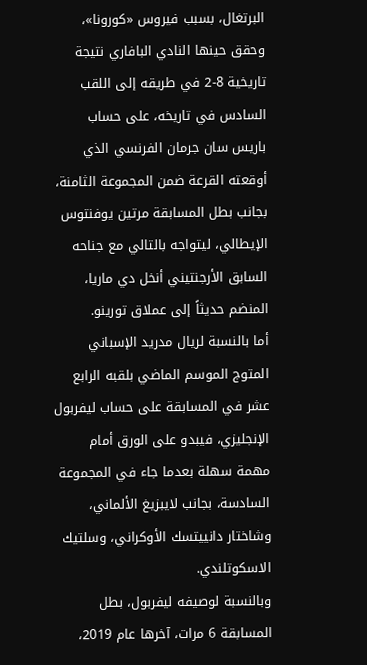البرتغال، بسبب فيروس «كورونا»، وحقق حينها النادي البافاري نتيجة تاريخية 8-2 في طريقه إلى اللقب السادس في تاريخه، على حساب باريس سان جرمان الفرنسي الذي أوقعته القرعة ضمن المجموعة الثامنة، بجانب بطل المسابقة مرتين يوفنتوس الإيطالي، ليتواجه بالتالي مع جناحه السابق الأرجنتيني أنخل دي ماريا، المنضم حديثاً إلى عملاق تورينو.
أما بالنسبة لريال مدريد الإسباني المتوج الموسم الماضي بلقبه الرابع عشر في المسابقة على حساب ليفربول الإنجليزي، فيبدو على الورق أمام مهمة سهلة بعدما جاء في المجموعة السادسة، بجانب لايبزيغ الألماني، وشاختار دانييتسك الأوكراني، وسلتيك الاسكوتلندي.
وبالنسبة لوصيفه ليفربول، بطل المسابقة 6 مرات، آخرها عام 2019،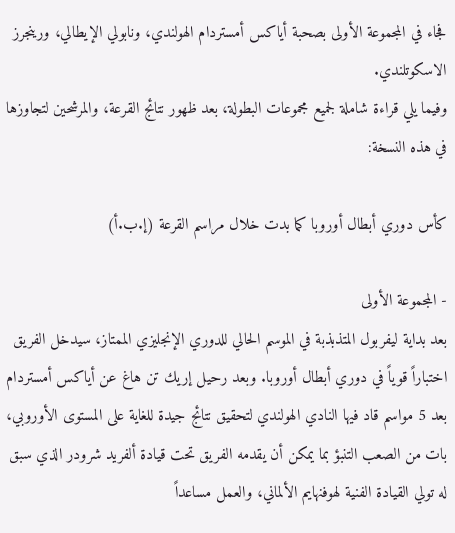فجاء في المجموعة الأولى بصحبة أياكس أمستردام الهولندي، ونابولي الإيطالي، ورينجرز الاسكوتلندي.
وفيما يلي قراءة شاملة لجميع مجموعات البطولة، بعد ظهور نتائج القرعة، والمرشحين لتجاوزها في هذه النسخة:

كأس دوري أبطال أوروبا كما بدت خلال مراسم القرعة (إ.ب.أ)

- المجموعة الأولى
بعد بداية ليفربول المتذبذبة في الموسم الحالي للدوري الإنجليزي الممتاز، سيدخل الفريق اختباراً قوياً في دوري أبطال أوروبا. وبعد رحيل إريك تن هاغ عن أياكس أمستردام بعد 5 مواسم قاد فيها النادي الهولندي لتحقيق نتائج جيدة للغاية على المستوى الأوروبي، بات من الصعب التنبؤ بما يمكن أن يقدمه الفريق تحت قيادة ألفريد شرودر الذي سبق له تولي القيادة الفنية لهوفنهايم الألماني، والعمل مساعداً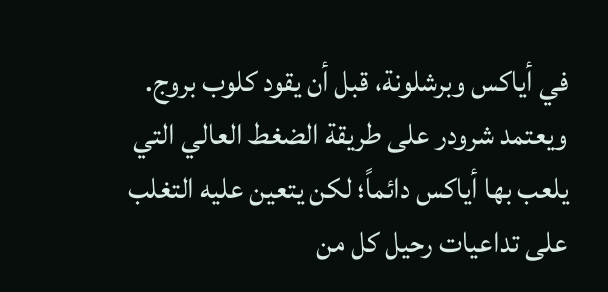في أياكس وبرشلونة، قبل أن يقود كلوب بروج.
ويعتمد شرودر على طريقة الضغط العالي التي يلعب بها أياكس دائماً؛ لكن يتعين عليه التغلب على تداعيات رحيل كل من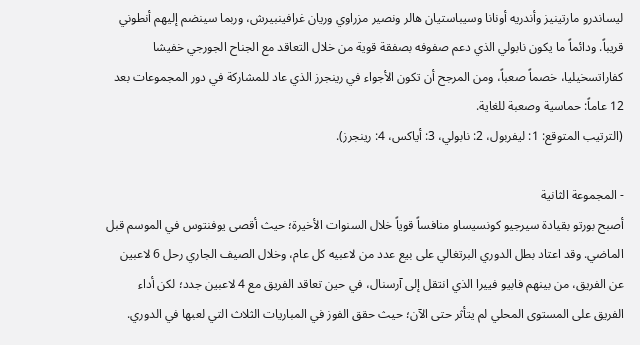ليساندرو مارتينيز وأندريه أونانا وسيباستيان هالر ونصير مزراوي وريان غرافينبيرش، وربما سينضم إليهم أنطوني قريباً. ودائماً ما يكون نابولي الذي دعم صفوفه بصفقة قوية من خلال التعاقد مع الجناح الجورجي خفيشا كفاراتسخيليا، خصماً صعباً، ومن المرجح أن تكون الأجواء في رينجرز الذي عاد للمشاركة في دور المجموعات بعد 12 عاماً: حماسية وصعبة للغاية.
(الترتيب المتوقع: 1: ليفربول، 2: نابولي، 3: أياكس، 4: رينجرز).

- المجموعة الثانية
أصبح بورتو بقيادة سيرجيو كونسيساو منافساً قوياً خلال السنوات الأخيرة؛ حيث أقصى يوفنتوس في الموسم قبل الماضي. وقد اعتاد بطل الدوري البرتغالي على بيع عدد من لاعبيه كل عام، وخلال الصيف الجاري رحل 6 لاعبين عن الفريق، من بينهم فابيو فييرا الذي انتقل إلى آرسنال، في حين تعاقد الفريق مع 4 لاعبين جدد؛ لكن أداء الفريق على المستوى المحلي لم يتأثر حتى الآن؛ حيث حقق الفوز في المباريات الثلاث التي لعبها في الدوري.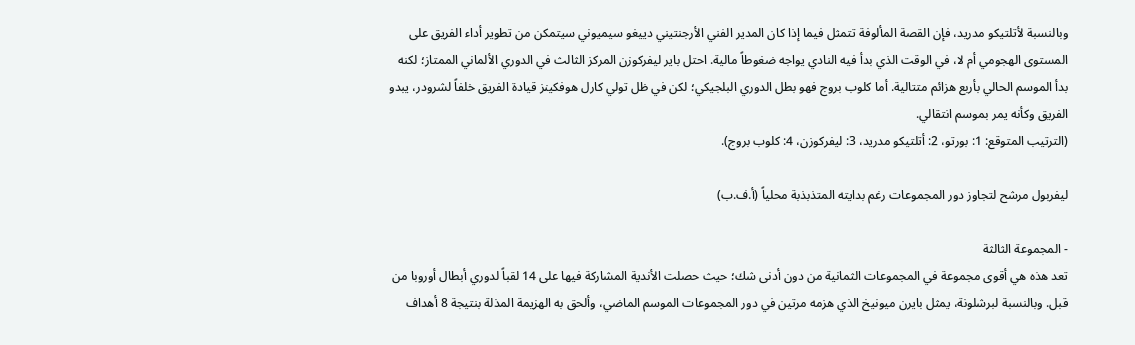وبالنسبة لأتلتيكو مدريد، فإن القصة المألوفة تتمثل فيما إذا كان المدير الفني الأرجنتيني دييغو سيميوني سيتمكن من تطوير أداء الفريق على المستوى الهجومي أم لا، في الوقت الذي بدأ فيه النادي يواجه ضغوطاً مالية. احتل باير ليفركوزن المركز الثالث في الدوري الألماني الممتاز؛ لكنه بدأ الموسم الحالي بأربع هزائم متتالية. أما كلوب بروج فهو بطل الدوري البلجيكي؛ لكن في ظل تولي كارل هوفكينز قيادة الفريق خلفاً لشرودر، يبدو الفريق وكأنه يمر بموسم انتقالي.
(الترتيب المتوقع: 1: بورتو، 2: أتلتيكو مدريد، 3: ليفركوزن، 4: كلوب بروج).

ليفربول مرشح لتجاوز دور المجموعات رغم بدايته المتذبذبة محلياً (أ.ف.ب)

- المجموعة الثالثة
تعد هذه هي أقوى مجموعة في المجموعات الثمانية من دون أدنى شك؛ حيث حصلت الأندية المشاركة فيها على 14 لقباً لدوري أبطال أوروبا من قبل. وبالنسبة لبرشلونة، يمثل بايرن ميونيخ الذي هزمه مرتين في دور المجموعات الموسم الماضي، وألحق به الهزيمة المذلة بنتيجة 8 أهداف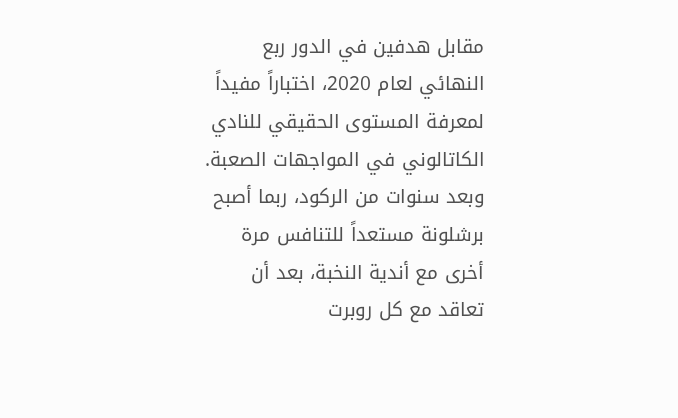مقابل هدفين في الدور ربع النهائي لعام 2020، اختباراً مفيداً لمعرفة المستوى الحقيقي للنادي الكاتالوني في المواجهات الصعبة. وبعد سنوات من الركود، ربما أصبح برشلونة مستعداً للتنافس مرة أخرى مع أندية النخبة، بعد أن تعاقد مع كل روبرت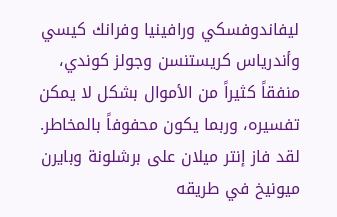ليفاندوفسكي ورافينيا وفرانك كيسي وأندرياس كريستنسن وجولز كوندي، منفقاً كثيراً من الأموال بشكل لا يمكن تفسيره، وربما يكون محفوفاً بالمخاطر.
لقد فاز إنتر ميلان على برشلونة وبايرن ميونيخ في طريقه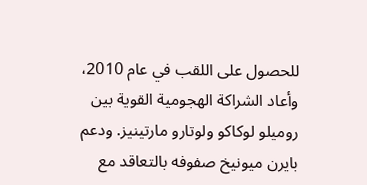للحصول على اللقب في عام 2010، وأعاد الشراكة الهجومية القوية بين روميلو لوكاكو ولوتارو مارتينيز. ودعم بايرن ميونيخ صفوفه بالتعاقد مع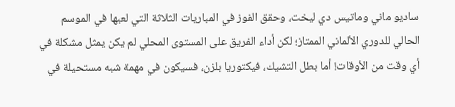ساديو ماني وماتيس دي ليخت، وحقق الفوز في المباريات الثلاثة التي لعبها في الموسم الحالي للدوري الألماني الممتاز؛ لكن أداء الفريق على المستوى المحلي لم يكن يمثل مشكلة في أي وقت من الأوقات! أما بطل التشيك، فيكتوريا بلزن، فسيكون في مهمة شبه مستحيلة في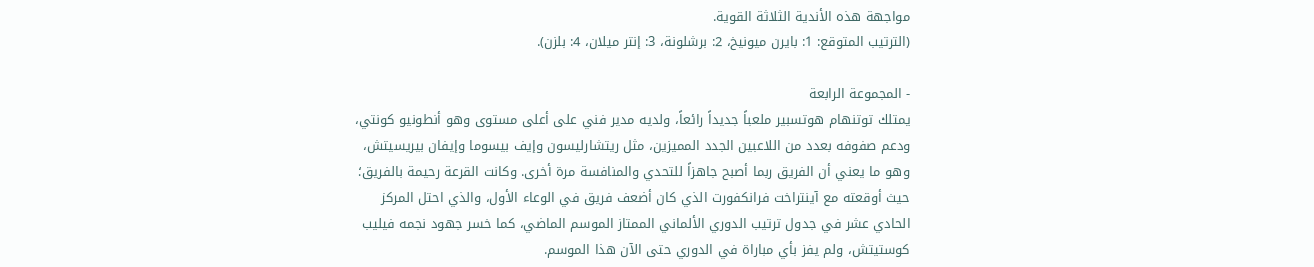مواجهة هذه الأندية الثلاثة القوية.
(الترتيب المتوقع: 1: بايرن ميونيخ، 2: برشلونة، 3: إنتر ميلان، 4: بلزن).

- المجموعة الرابعة
يمتلك توتنهام هوتسبير ملعباً جديداً رائعاً، ولديه مدير فني على أعلى مستوى وهو أنطونيو كونتي، ودعم صفوفه بعدد من اللاعبين الجدد المميزين، مثل ريتشارليسون وإيف بيسوما وإيفان بيريسيتش، وهو ما يعني أن الفريق ربما أصبح جاهزاً للتحدي والمنافسة مرة أخرى. وكانت القرعة رحيمة بالفريق؛ حيث أوقعته مع آينتراخت فرانكفورت الذي كان أضعف فريق في الوعاء الأول، والذي احتل المركز الحادي عشر في جدول ترتيب الدوري الألماني الممتاز الموسم الماضي، كما خسر جهود نجمه فيليب كوستيتش، ولم يفز بأي مباراة في الدوري حتى الآن هذا الموسم.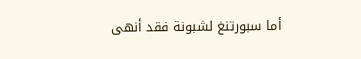أما سبورتنغ لشبونة فقد أنهى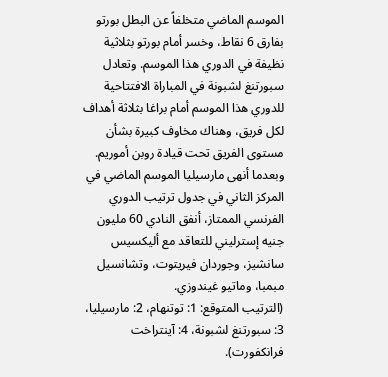الموسم الماضي متخلفاً عن البطل بورتو بفارق 6 نقاط، وخسر أمام بورتو بثلاثية نظيفة في الدوري هذا الموسم. وتعادل سبورتنغ لشبونة في المباراة الافتتاحية للدوري هذا الموسم أمام براغا بثلاثة أهداف لكل فريق، وهناك مخاوف كبيرة بشأن مستوى الفريق تحت قيادة روبن أموريم. وبعدما أنهى مارسيليا الموسم الماضي في المركز الثاني في جدول ترتيب الدوري الفرنسي الممتاز، أنفق النادي 60 مليون جنيه إسترليني للتعاقد مع أليكسيس سانشيز، وجوردان فيريتوت، وتشانسيل مبمبا، وماتيو غيندوزي.
(الترتيب المتوقع: 1: توتنهام، 2: مارسيليا، 3: سبورتنغ لشبونة، 4: آينتراخت فرانكفورت).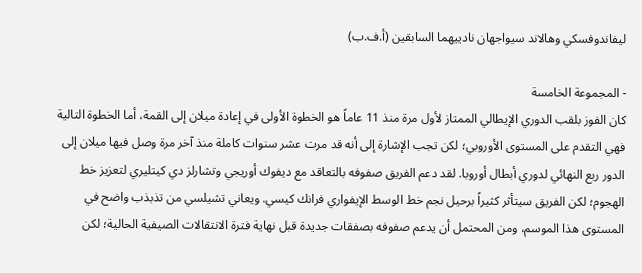ليفاندوفسكي وهالاند سيواجهان نادييهما السابقين (أ.ف.ب)

- المجموعة الخامسة
كان الفوز بلقب الدوري الإيطالي الممتاز لأول مرة منذ 11 عاماً هو الخطوة الأولى في إعادة ميلان إلى القمة، أما الخطوة التالية فهي التقدم على المستوى الأوروبي؛ لكن تجب الإشارة إلى أنه قد مرت عشر سنوات كاملة منذ آخر مرة وصل فيها ميلان إلى الدور ربع النهائي لدوري أبطال أوروبا. لقد دعم الفريق صفوفه بالتعاقد مع ديفوك أوريجي وتشارلز دي كيتليري لتعزيز خط الهجوم؛ لكن الفريق سيتأثر كثيراً برحيل نجم خط الوسط الإيفواري فرانك كيسي. ويعاني تشيلسي من تذبذب واضح في المستوى هذا الموسم، ومن المحتمل أن يدعم صفوفه بصفقات جديدة قبل نهاية فترة الانتقالات الصيفية الحالية؛ لكن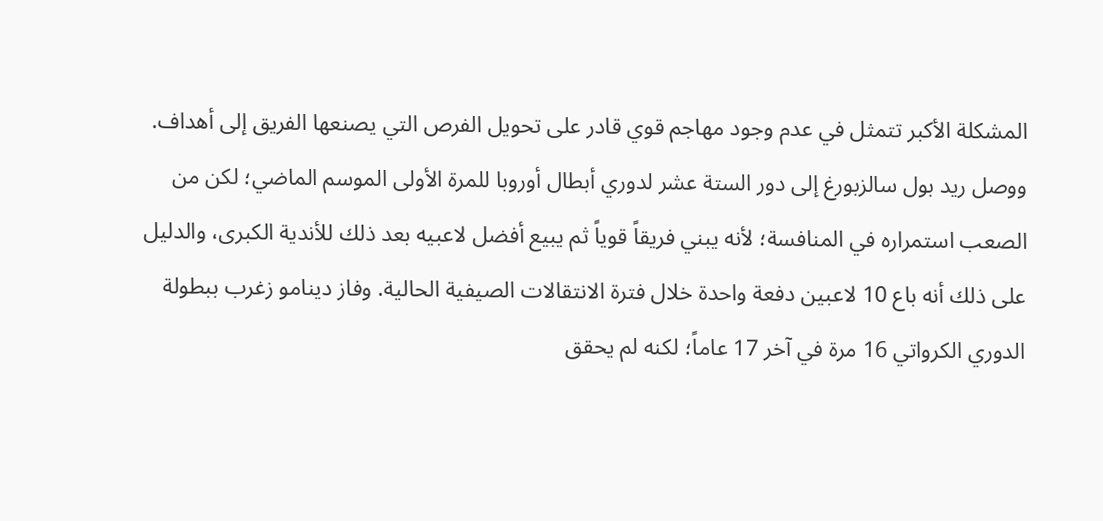المشكلة الأكبر تتمثل في عدم وجود مهاجم قوي قادر على تحويل الفرص التي يصنعها الفريق إلى أهداف.
ووصل ريد بول سالزبورغ إلى دور الستة عشر لدوري أبطال أوروبا للمرة الأولى الموسم الماضي؛ لكن من الصعب استمراره في المنافسة؛ لأنه يبني فريقاً قوياً ثم يبيع أفضل لاعبيه بعد ذلك للأندية الكبرى، والدليل على ذلك أنه باع 10 لاعبين دفعة واحدة خلال فترة الانتقالات الصيفية الحالية. وفاز دينامو زغرب ببطولة الدوري الكرواتي 16 مرة في آخر 17 عاماً؛ لكنه لم يحقق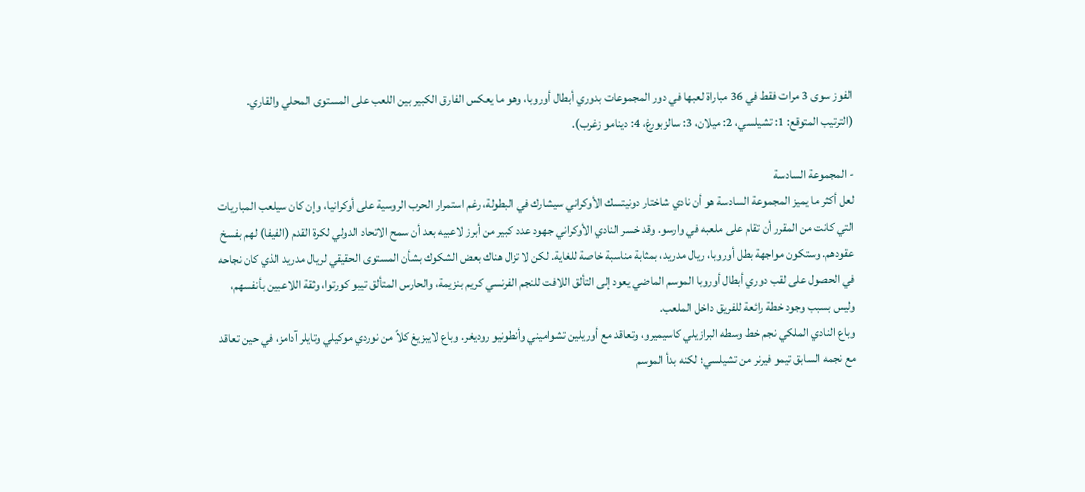الفوز سوى 3 مرات فقط في 36 مباراة لعبها في دور المجموعات بدوري أبطال أوروبا، وهو ما يعكس الفارق الكبير بين اللعب على المستوى المحلي والقاري.
(الترتيب المتوقع: 1: تشيلسي، 2: ميلان، 3: سالزبورغ، 4: دينامو زغرب).

- المجموعة السادسة
لعل أكثر ما يميز المجموعة السادسة هو أن نادي شاختار دونيتسك الأوكراني سيشارك في البطولة، رغم استمرار الحرب الروسية على أوكرانيا، وإن كان سيلعب المباريات التي كانت من المقرر أن تقام على ملعبه في وارسو. وقد خسر النادي الأوكراني جهود عدد كبير من أبرز لاعبيه بعد أن سمح الاتحاد الدولي لكرة القدم (الفيفا) لهم بفسخ عقودهم. وستكون مواجهة بطل أوروبا، ريال مدريد، بمثابة مناسبة خاصة للغاية. لكن لا تزال هناك بعض الشكوك بشأن المستوى الحقيقي لريال مدريد الذي كان نجاحه في الحصول على لقب دوري أبطال أوروبا الموسم الماضي يعود إلى التألق اللافت للنجم الفرنسي كريم بنزيمة، والحارس المتألق تيبو كورتوا، وثقة اللاعبين بأنفسهم، وليس بسبب وجود خطة رائعة للفريق داخل الملعب.
وباع النادي الملكي نجم خط وسطه البرازيلي كاسيميرو، وتعاقد مع أوريلين تشواميني وأنطونيو روديغر. وباع لايبزيغ كلاً من نوردي موكيلي وتايلر آدامز، في حين تعاقد مع نجمه السابق تيمو فيرنر من تشيلسي؛ لكنه بدأ الموسم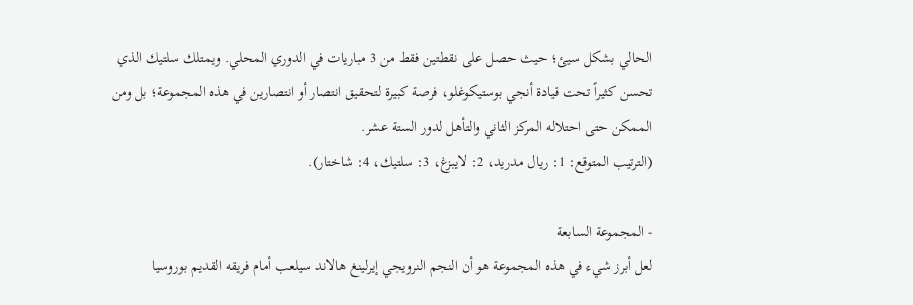الحالي بشكل سيئ؛ حيث حصل على نقطتين فقط من 3 مباريات في الدوري المحلي. ويمتلك سلتيك الذي تحسن كثيراً تحت قيادة أنجي بوستيكوغلو، فرصة كبيرة لتحقيق انتصار أو انتصارين في هذه المجموعة؛ بل ومن الممكن حتى احتلاله المركز الثاني والتأهل لدور الستة عشر.
(الترتيب المتوقع: 1: ريال مدريد، 2: لايبزغ، 3: سلتيك، 4: شاختار).

- المجموعة السابعة
لعل أبرز شيء في هذه المجموعة هو أن النجم النرويجي إيرلينغ هالاند سيلعب أمام فريقه القديم بوروسيا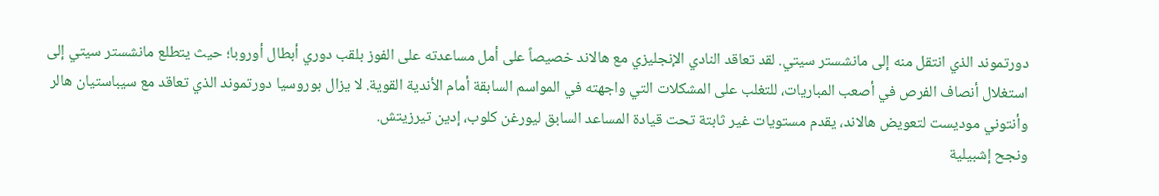دورتموند الذي انتقل منه إلى مانشستر سيتي. لقد تعاقد النادي الإنجليزي مع هالاند خصيصاً على أمل مساعدته على الفوز بلقب دوري أبطال أوروبا؛ حيث يتطلع مانشستر سيتي إلى استغلال أنصاف الفرص في أصعب المباريات، للتغلب على المشكلات التي واجهته في المواسم السابقة أمام الأندية القوية. لا يزال بوروسيا دورتموند الذي تعاقد مع سيباستيان هالر وأنتوني موديست لتعويض هالاند، يقدم مستويات غير ثابتة تحت قيادة المساعد السابق ليورغن كلوب، إدين تيرزيتش.
ونجح إشبيلية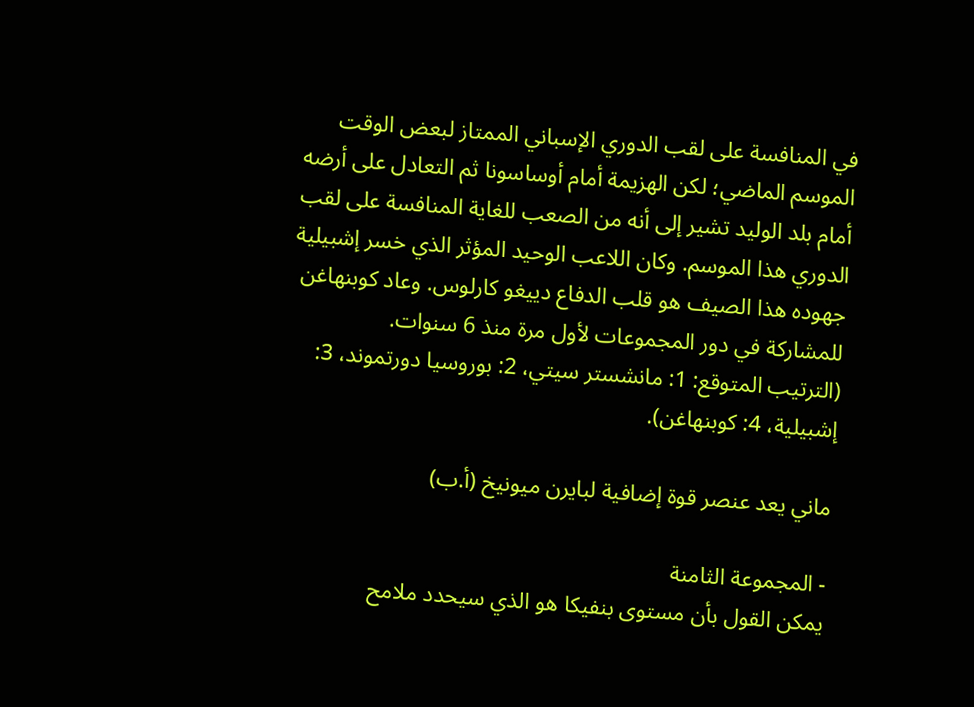في المنافسة على لقب الدوري الإسباني الممتاز لبعض الوقت الموسم الماضي؛ لكن الهزيمة أمام أوساسونا ثم التعادل على أرضه أمام بلد الوليد تشير إلى أنه من الصعب للغاية المنافسة على لقب الدوري هذا الموسم. وكان اللاعب الوحيد المؤثر الذي خسر إشبيلية جهوده هذا الصيف هو قلب الدفاع دييغو كارلوس. وعاد كوبنهاغن للمشاركة في دور المجموعات لأول مرة منذ 6 سنوات.
(الترتيب المتوقع: 1: مانشستر سيتي، 2: بوروسيا دورتموند، 3: إشبيلية، 4: كوبنهاغن).

ماني يعد عنصر قوة إضافية لبايرن ميونيخ (أ.ب)

- المجموعة الثامنة
يمكن القول بأن مستوى بنفيكا هو الذي سيحدد ملامح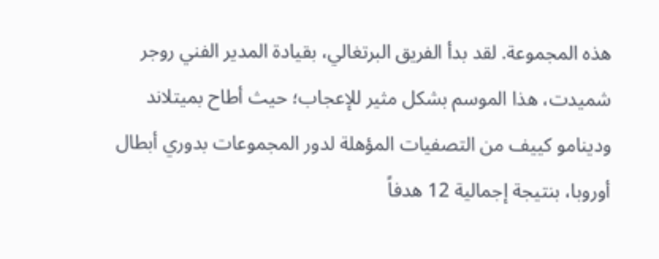هذه المجموعة. لقد بدأ الفريق البرتغالي، بقيادة المدير الفني روجر شميدت، هذا الموسم بشكل مثير للإعجاب؛ حيث أطاح بميتلاند ودينامو كييف من التصفيات المؤهلة لدور المجموعات بدوري أبطال أوروبا، بنتيجة إجمالية 12 هدفاً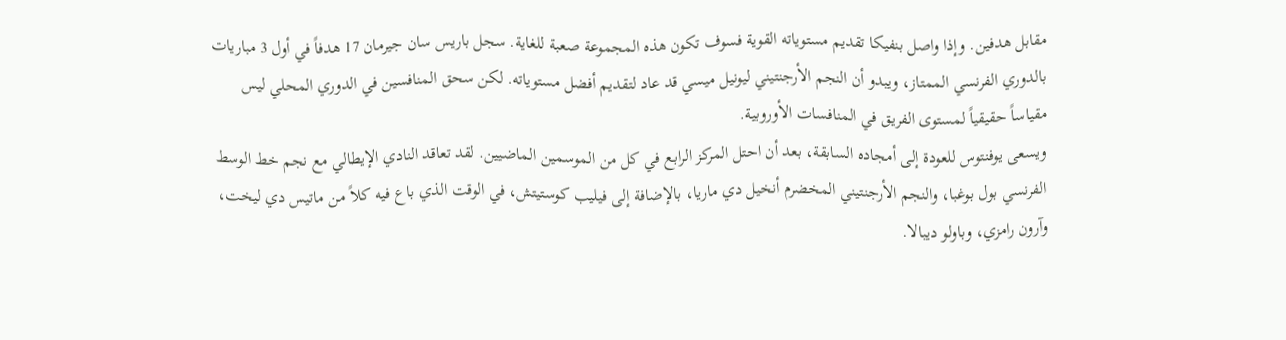مقابل هدفين. وإذا واصل بنفيكا تقديم مستوياته القوية فسوف تكون هذه المجموعة صعبة للغاية. سجل باريس سان جيرمان 17 هدفاً في أول 3 مباريات بالدوري الفرنسي الممتاز، ويبدو أن النجم الأرجنتيني ليونيل ميسي قد عاد لتقديم أفضل مستوياته. لكن سحق المنافسين في الدوري المحلي ليس مقياساً حقيقياً لمستوى الفريق في المنافسات الأوروبية.
ويسعى يوفنتوس للعودة إلى أمجاده السابقة، بعد أن احتل المركز الرابع في كل من الموسمين الماضيين. لقد تعاقد النادي الإيطالي مع نجم خط الوسط الفرنسي بول بوغبا، والنجم الأرجنتيني المخضرم أنخيل دي ماريا، بالإضافة إلى فيليب كوستيتش، في الوقت الذي باع فيه كلاً من ماتيس دي ليخت، وآرون رامزي، وباولو ديبالا.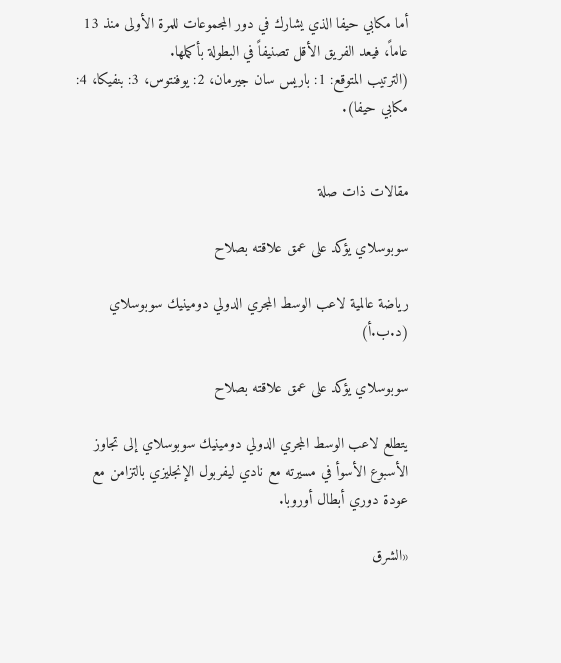أما مكابي حيفا الذي يشارك في دور المجموعات للمرة الأولى منذ 13 عاماً، فيعد الفريق الأقل تصنيفاً في البطولة بأكملها.
(الترتيب المتوقع: 1: باريس سان جيرمان، 2: يوفنتوس، 3: بنفيكا، 4: مكابي حيفا).


مقالات ذات صلة

سوبوسلاي يؤكد على عمق علاقته بصلاح

رياضة عالمية لاعب الوسط المجري الدولي دومينيك سوبوسلاي (د.ب.أ)

سوبوسلاي يؤكد على عمق علاقته بصلاح

يتطلع لاعب الوسط المجري الدولي دومينيك سوبوسلاي إلى تجاوز الأسبوع الأسوأ في مسيرته مع نادي ليفربول الإنجليزي بالتزامن مع عودة دوري أبطال أوروبا.

«الشرق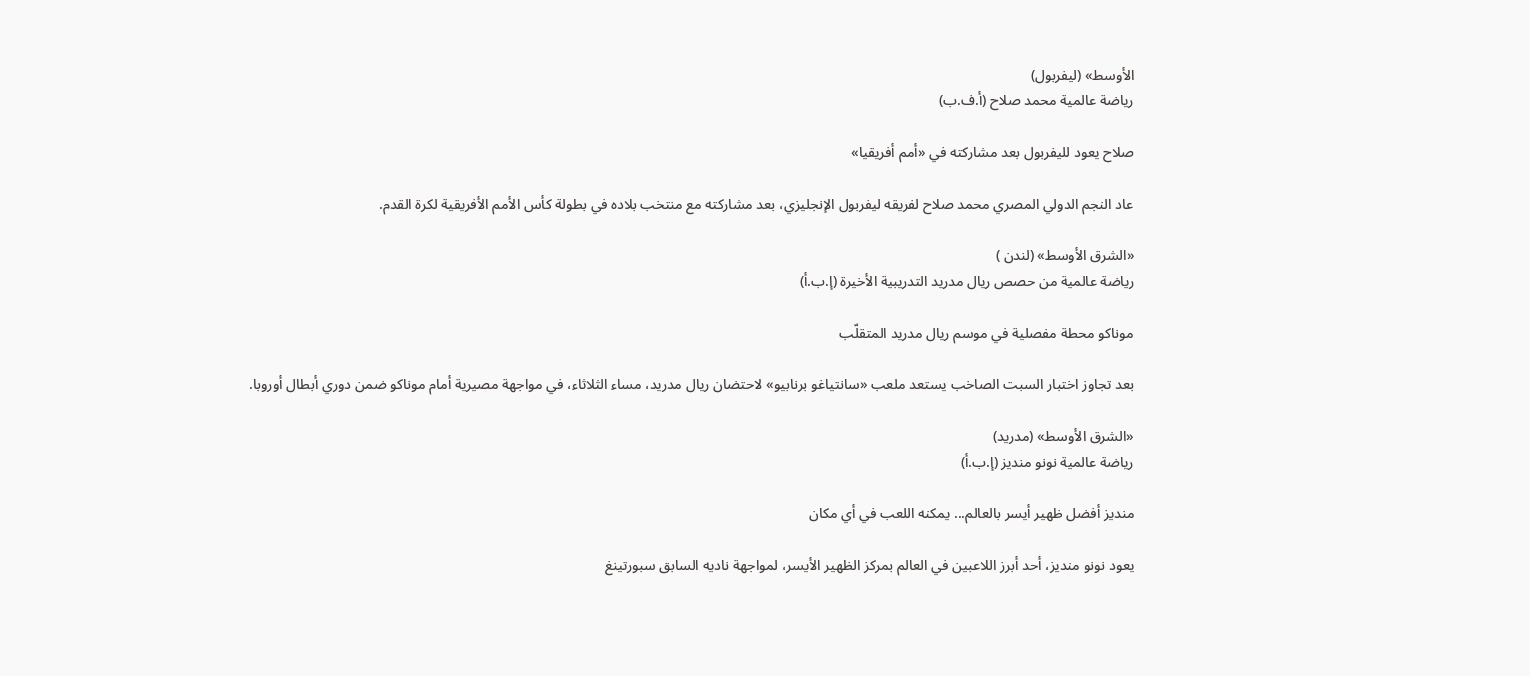الأوسط» (ليفربول)
رياضة عالمية محمد صلاح (أ.ف.ب)

صلاح يعود لليفربول بعد مشاركته في «أمم أفريقيا»

عاد النجم الدولي المصري محمد صلاح لفريقه ليفربول الإنجليزي، بعد مشاركته مع منتخب بلاده في بطولة كأس الأمم الأفريقية لكرة القدم.

«الشرق الأوسط» (لندن )
رياضة عالمية من حصص ريال مدريد التدريبية الأخيرة (إ.ب.أ)

موناكو محطة مفصلية في موسم ريال مدريد المتقلّب

بعد تجاوز اختبار السبت الصاخب يستعد ملعب «سانتياغو برنابيو» لاحتضان ريال مدريد، مساء الثلاثاء، في مواجهة مصيرية أمام موناكو ضمن دوري أبطال أوروبا.

«الشرق الأوسط» (مدريد)
رياضة عالمية نونو منديز (إ.ب.أ)

منديز أفضل ظهير أيسر بالعالم... يمكنه اللعب في أي مكان

يعود نونو منديز، أحد أبرز اللاعبين في العالم بمركز الظهير الأيسر، لمواجهة ناديه السابق سبورتينغ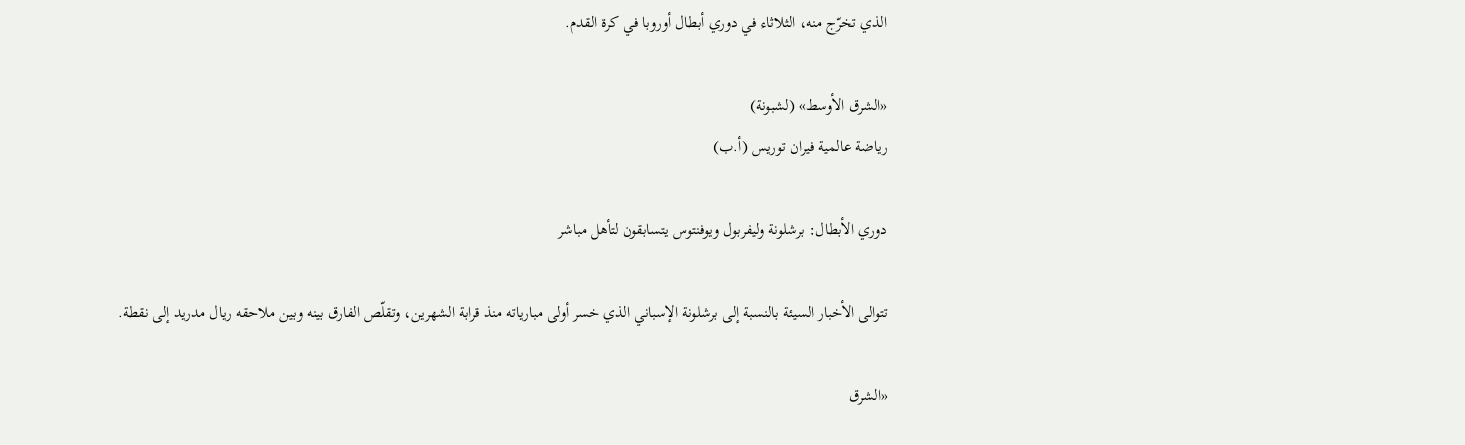الذي تخرّج منه، الثلاثاء في دوري أبطال أوروبا في كرة القدم.

«الشرق الأوسط» (لشبونة)
رياضة عالمية فيران توريس (أ.ب)

دوري الأبطال: برشلونة وليفربول ويوفنتوس يتسابقون لتأهل مباشر

تتوالى الأخبار السيئة بالنسبة إلى برشلونة الإسباني الذي خسر أولى مبارياته منذ قرابة الشهرين، وتقلّص الفارق بينه وبين ملاحقه ريال مدريد إلى نقطة.

«الشرق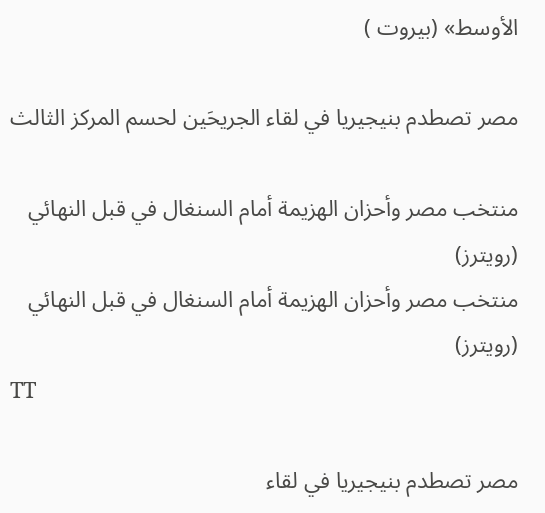الأوسط» (بيروت )

مصر تصطدم بنيجيريا في لقاء الجريحَين لحسم المركز الثالث

منتخب مصر وأحزان الهزيمة أمام السنغال في قبل النهائي (رويترز)
منتخب مصر وأحزان الهزيمة أمام السنغال في قبل النهائي (رويترز)
TT

مصر تصطدم بنيجيريا في لقاء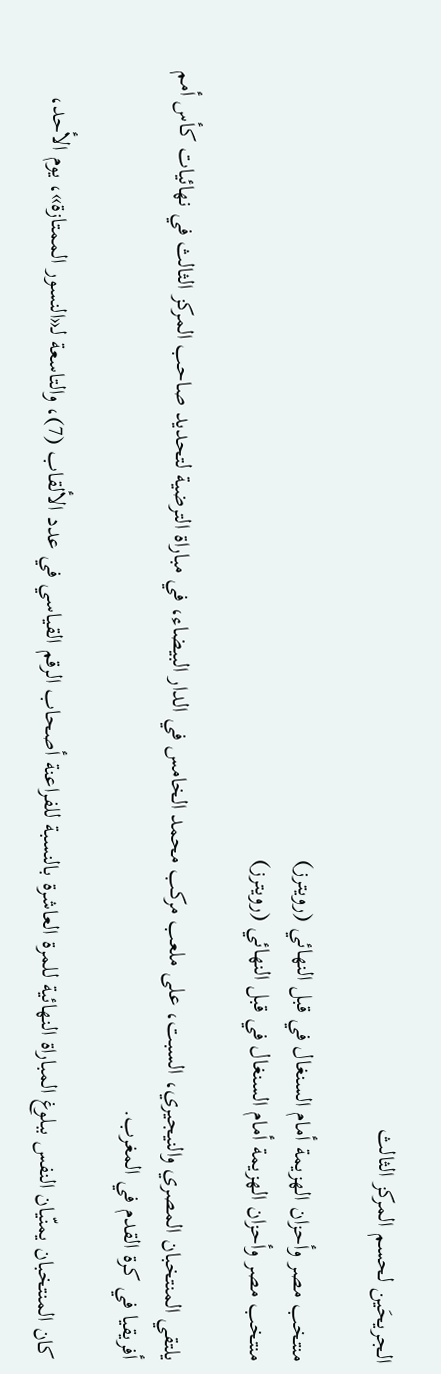الجريحَين لحسم المركز الثالث

منتخب مصر وأحزان الهزيمة أمام السنغال في قبل النهائي (رويترز)
منتخب مصر وأحزان الهزيمة أمام السنغال في قبل النهائي (رويترز)

يلتقي المنتخبان المصري والنيجيري، السبت، على ملعب مركب محمد الخامس في الدار البيضاء، في مباراة الترضية لتحديد صاحب المركز الثالث في نهائيات كأس أمم أفريقيا في كرة القدم في المغرب.

كان المنتخبان يمنّيان النفس ببلوغ المباراة النهائية للمرة العاشرة بالنسبة للفراعنة أصحاب الرقم القياسي في عدد الألقاب (7)، والتاسعة لـ«النسور الممتازة»، يوم الأحد،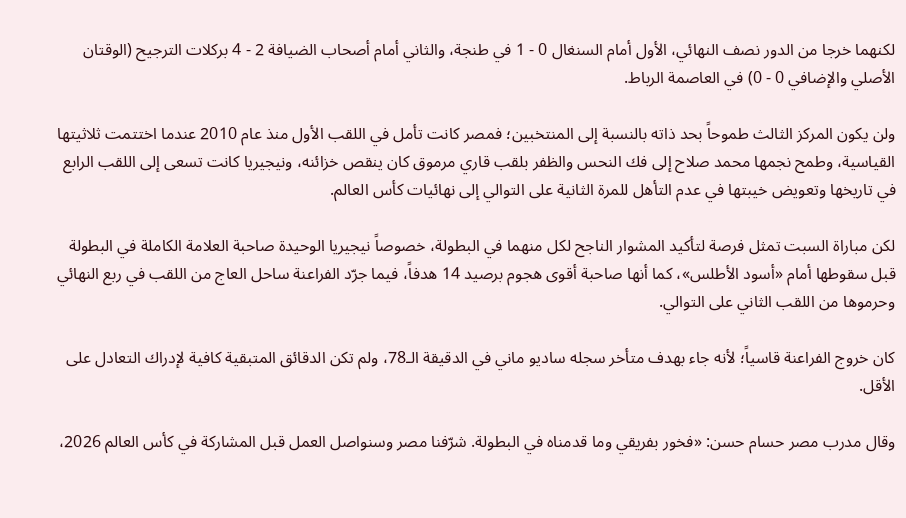لكنهما خرجا من الدور نصف النهائي، الأول أمام السنغال 0 - 1 في طنجة، والثاني أمام أصحاب الضيافة 2 - 4 بركلات الترجيح (الوقتان الأصلي والإضافي 0 - 0) في العاصمة الرباط.

ولن يكون المركز الثالث طموحاً بحد ذاته بالنسبة إلى المنتخبين؛ فمصر كانت تأمل في اللقب الأول منذ عام 2010 عندما اختتمت ثلاثيتها القياسية، وطمح نجمها محمد صلاح إلى فك النحس والظفر بلقب قاري مرموق كان ينقص خزائنه، ونيجيريا كانت تسعى إلى اللقب الرابع في تاريخها وتعويض خيبتها في عدم التأهل للمرة الثانية على التوالي إلى نهائيات كأس العالم.

لكن مباراة السبت تمثل فرصة لتأكيد المشوار الناجح لكل منهما في البطولة، خصوصاً نيجيريا الوحيدة صاحبة العلامة الكاملة في البطولة قبل سقوطها أمام «أسود الأطلس»، كما أنها صاحبة أقوى هجوم برصيد 14 هدفاً، فيما جرّد الفراعنة ساحل العاج من اللقب في ربع النهائي وحرموها من اللقب الثاني على التوالي.

كان خروج الفراعنة قاسياً؛ لأنه جاء بهدف متأخر سجله ساديو ماني في الدقيقة الـ78، ولم تكن الدقائق المتبقية كافية لإدراك التعادل على الأقل.

وقال مدرب مصر حسام حسن: «فخور بفريقي وما قدمناه في البطولة. شرّفنا مصر وسنواصل العمل قبل المشاركة في كأس العالم 2026،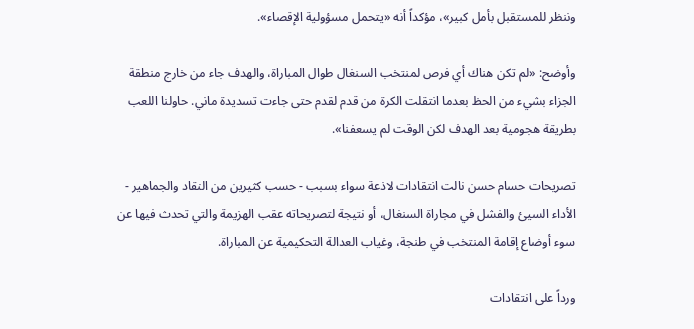وننظر للمستقبل بأمل كبير»، مؤكداً أنه «يتحمل مسؤولية الإقصاء».

وأوضح: «لم تكن هناك أي فرص لمنتخب السنغال طوال المباراة، والهدف جاء من خارج منطقة الجزاء بشيء من الحظ بعدما انتقلت الكرة من قدم لقدم حتى جاءت تسديدة ماني. حاولنا اللعب بطريقة هجومية بعد الهدف لكن الوقت لم يسعفنا».

تصريحات حسام حسن نالت انتقادات لاذعة سواء بسبب - حسب كثيرين من النقاد والجماهير - الأداء السيئ والفشل في مجاراة السنغال، أو نتيجة لتصريحاته عقب الهزيمة والتي تحدث فيها عن سوء أوضاع إقامة المنتخب في طنجة، وغياب العدالة التحكيمية عن المباراة.

ورداً على انتقادات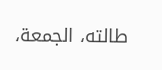طالته، الجمعة،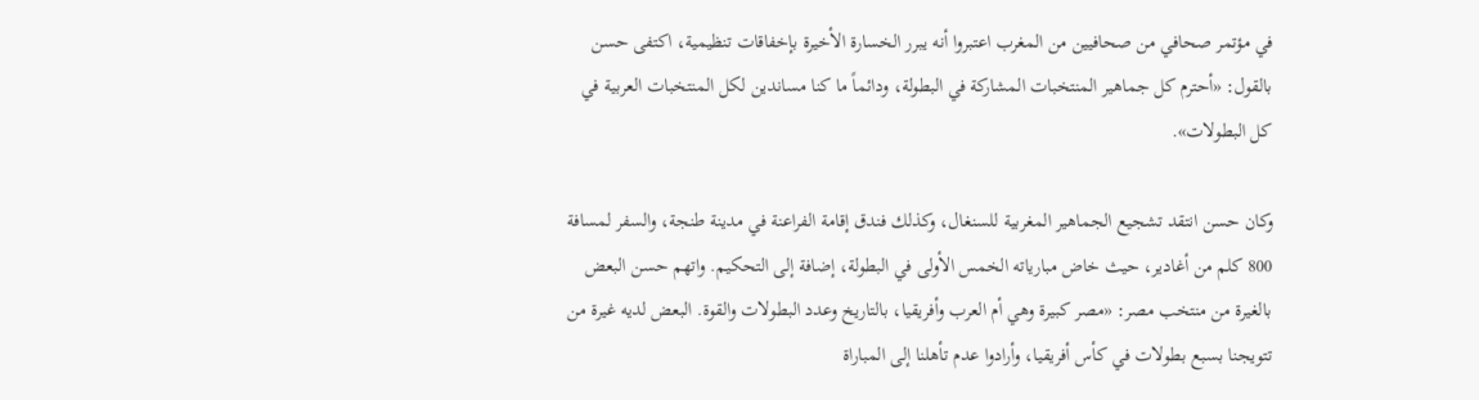في مؤتمر صحافي من صحافيين من المغرب اعتبروا أنه يبرر الخسارة الأخيرة بإخفاقات تنظيمية، اكتفى حسن بالقول: «أحترم كل جماهير المنتخبات المشاركة في البطولة، ودائماً ما كنا مساندين لكل المنتخبات العربية في كل البطولات».

وكان حسن انتقد تشجيع الجماهير المغربية للسنغال، وكذلك فندق إقامة الفراعنة في مدينة طنجة، والسفر لمسافة 800 كلم من أغادير، حيث خاض مبارياته الخمس الأولى في البطولة، إضافة إلى التحكيم. واتهم حسن البعض بالغيرة من منتخب مصر: «مصر كبيرة وهي أم العرب وأفريقيا، بالتاريخ وعدد البطولات والقوة. البعض لديه غيرة من تتويجنا بسبع بطولات في كأس أفريقيا، وأرادوا عدم تأهلنا إلى المباراة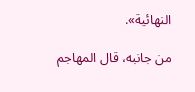النهائية».

من جانبه، قال المهاجم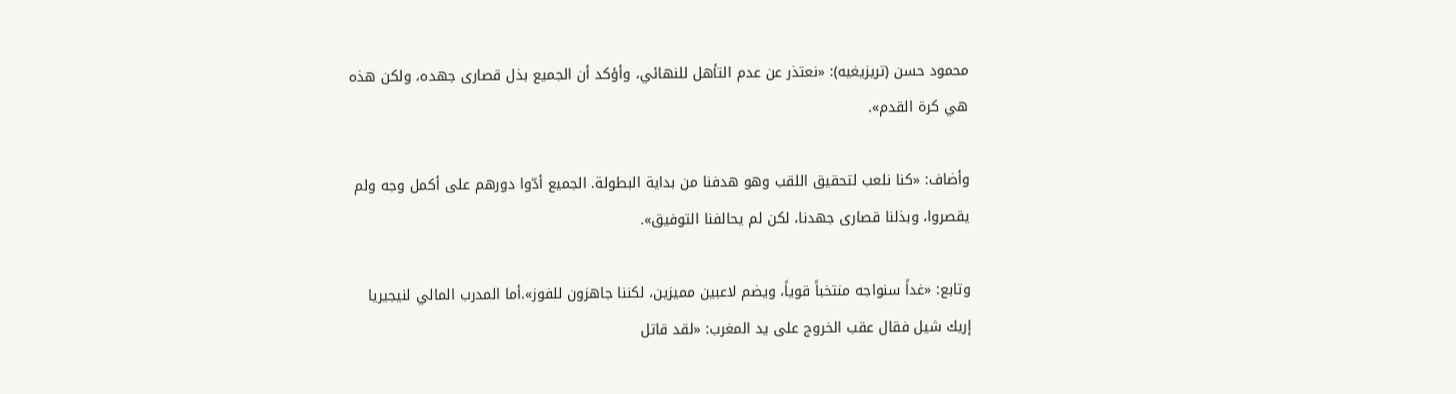محمود حسن (تريزيغيه): «نعتذر عن عدم التأهل للنهائي، وأؤكد أن الجميع بذل قصارى جهده، ولكن هذه هي كرة القدم».

وأضاف: «كنا نلعب لتحقيق اللقب وهو هدفنا من بداية البطولة. الجميع أدّوا دورهم على أكمل وجه ولم يقصروا، وبذلنا قصارى جهدنا، لكن لم يحالفنا التوفيق».

وتابع: «غداً سنواجه منتخباً قوياً، ويضم لاعبين مميزين، لكننا جاهزون للفوز».أما المدرب المالي لنيجيريا إريك شيل فقال عقب الخروج على يد المغرب: «لقد قاتل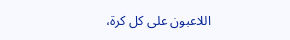اللاعبون على كل كرة،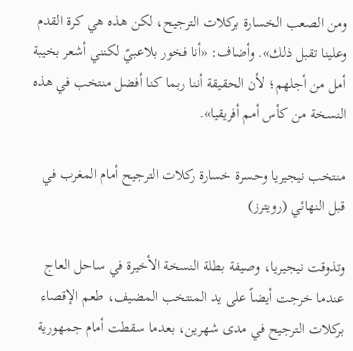ومن الصعب الخسارة بركلات الترجيح، لكن هذه هي كرة القدم وعلينا تقبل ذلك». وأضاف: «أنا فخور بلاعبيّ لكنني أشعر بخيبة أمل من أجلهم؛ لأن الحقيقة أننا ربما كنا أفضل منتخب في هذه النسخة من كأس أمم أفريقيا».

منتخب نيجيريا وحسرة خسارة ركلات الترجيح أمام المغرب في قبل النهائي (رويترز)

وتذوقت نيجيريا، وصيفة بطلة النسخة الأخيرة في ساحل العاج عندما خرجت أيضاً على يد المنتخب المضيف، طعم الإقصاء بركلات الترجيح في مدى شهرين، بعدما سقطت أمام جمهورية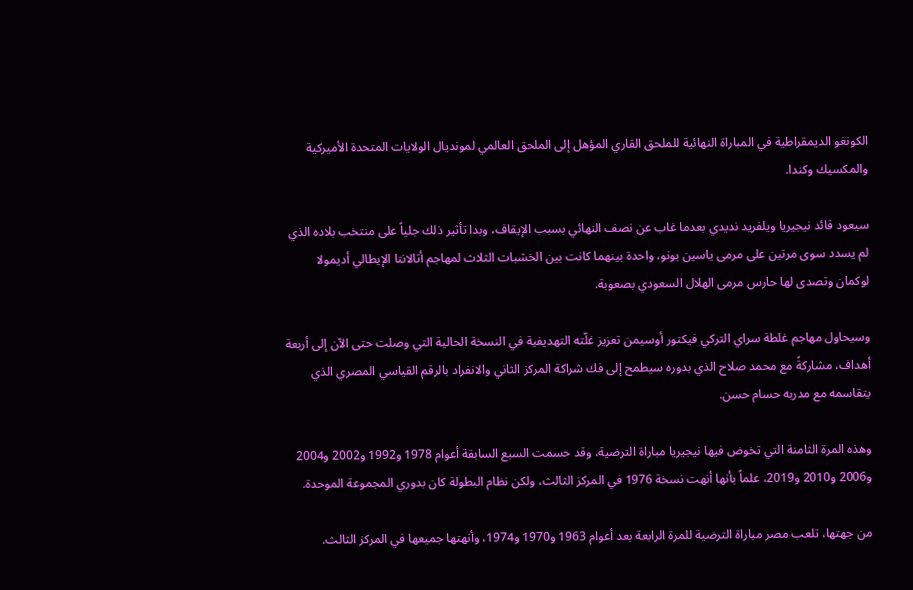الكونغو الديمقراطية في المباراة النهائية للملحق القاري المؤهل إلى الملحق العالمي لمونديال الولايات المتحدة الأميركية والمكسيك وكندا.

سيعود قائد نيجيريا ويلفريد نديدي بعدما غاب عن نصف النهائي بسبب الإيقاف، وبدا تأثير ذلك جلياً على منتخب بلاده الذي لم يسدد سوى مرتين على مرمى ياسين بونو، واحدة بينهما كانت بين الخشبات الثلاث لمهاجم أتالانتا الإيطالي أديمولا لوكمان وتصدى لها حارس مرمى الهلال السعودي بصعوبة.

وسيحاول مهاجم غلطة سراي التركي فيكتور أوسيمن تعزيز غلّته التهديفية في النسخة الحالية التي وصلت حتى الآن إلى أربعة أهداف، مشاركةً مع محمد صلاح الذي بدوره سيطمح إلى فك شراكة المركز الثاني والانفراد بالرقم القياسي المصري الذي يتقاسمه مع مدربه حسام حسن.

وهذه المرة الثامنة التي تخوض فيها نيجيريا مباراة الترضية، وقد حسمت السبع السابقة أعوام 1978 و1992 و2002 و2004 و2006 و2010 و2019، علماً بأنها أنهت نسخة 1976 في المركز الثالث، ولكن نظام البطولة كان بدوري المجموعة الموحدة.

من جهتها، تلعب مصر مباراة الترضية للمرة الرابعة بعد أعوام 1963 و1970 و1974، وأنهتها جميعها في المركز الثالث.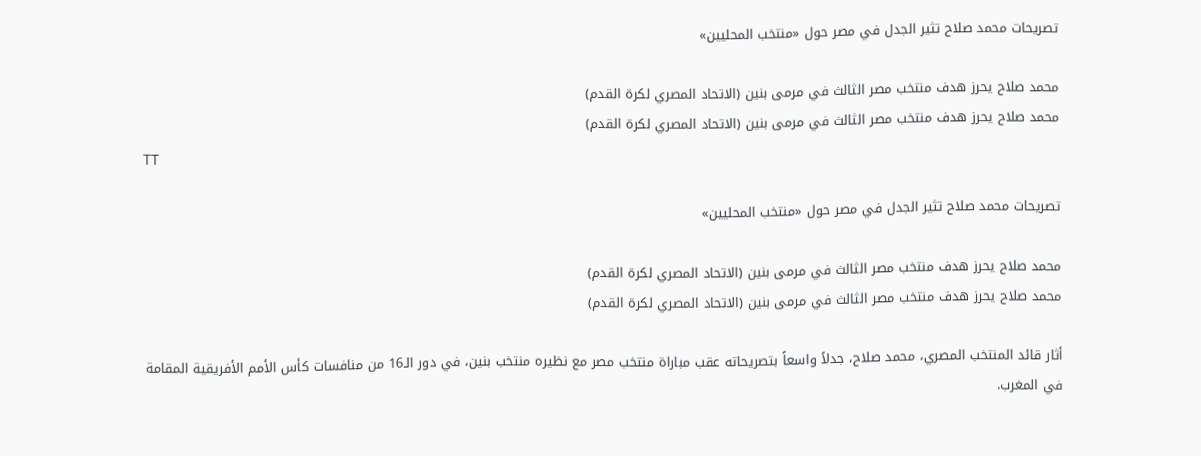تصريحات محمد صلاح تثير الجدل في مصر حول «منتخب المحليين»

محمد صلاح يحرز هدف منتخب مصر الثالث في مرمى بنين (الاتحاد المصري لكرة القدم)
محمد صلاح يحرز هدف منتخب مصر الثالث في مرمى بنين (الاتحاد المصري لكرة القدم)
TT

تصريحات محمد صلاح تثير الجدل في مصر حول «منتخب المحليين»

محمد صلاح يحرز هدف منتخب مصر الثالث في مرمى بنين (الاتحاد المصري لكرة القدم)
محمد صلاح يحرز هدف منتخب مصر الثالث في مرمى بنين (الاتحاد المصري لكرة القدم)

أثار قائد المنتخب المصري، محمد صلاح، جدلاً واسعاً بتصريحاته عقب مباراة منتخب مصر مع نظيره منتخب بنين، في دور الـ16 من منافسات كأس الأمم الأفريقية المقامة في المغرب.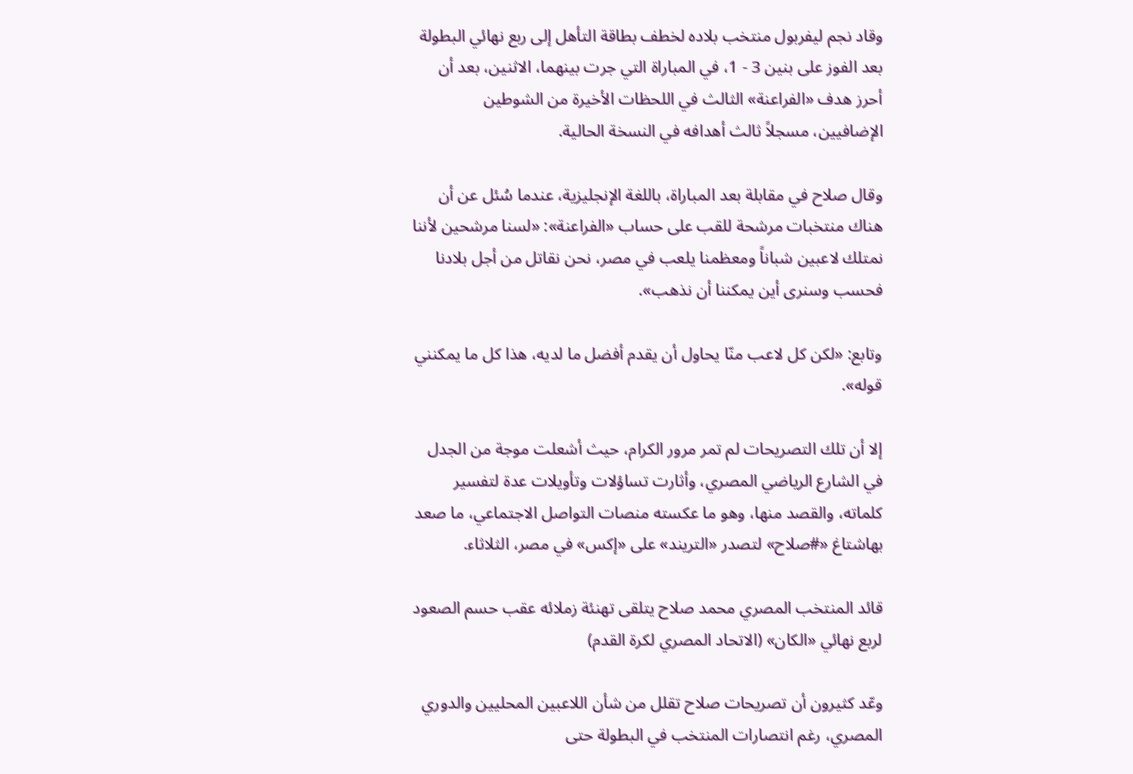وقاد نجم ليفربول منتخب بلاده لخطف بطاقة التأهل إلى ربع نهائي البطولة بعد الفوز على بنين 3 - 1، في المباراة التي جرت بينهما، الاثنين، بعد أن أحرز هدف «الفراعنة» الثالث في اللحظات الأخيرة من الشوطين الإضافيين، مسجلاً ثالث أهدافه في النسخة الحالية.

وقال صلاح في مقابلة بعد المباراة، باللغة الإنجليزية، عندما سُئل عن أن هناك منتخبات مرشحة للقب على حساب «الفراعنة»: «لسنا مرشحين لأننا نمتلك لاعبين شباناً ومعظمنا يلعب في مصر، نحن نقاتل من أجل بلادنا فحسب وسنرى أين يمكننا أن نذهب».

وتابع: «لكن كل لاعب منّا يحاول أن يقدم أفضل ما لديه، هذا كل ما يمكنني قوله».

إلا أن تلك التصريحات لم تمر مرور الكرام، حيث أشعلت موجة من الجدل في الشارع الرياضي المصري، وأثارت تساؤلات وتأويلات عدة لتفسير كلماته، والقصد منها، وهو ما عكسته منصات التواصل الاجتماعي، ما صعد بهاشتاغ «#صلاح» لتصدر «التريند» على «إكس» في مصر، الثلاثاء.

قائد المنتخب المصري محمد صلاح يتلقى تهنئة زملائه عقب حسم الصعود لربع نهائي «الكان» (الاتحاد المصري لكرة القدم)

وعّد كثيرون أن تصريحات صلاح تقلل من شأن اللاعبين المحليين والدوري المصري، رغم انتصارات المنتخب في البطولة حتى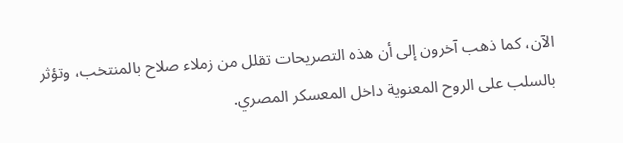الآن، كما ذهب آخرون إلى أن هذه التصريحات تقلل من زملاء صلاح بالمنتخب، وتؤثر بالسلب على الروح المعنوية داخل المعسكر المصري.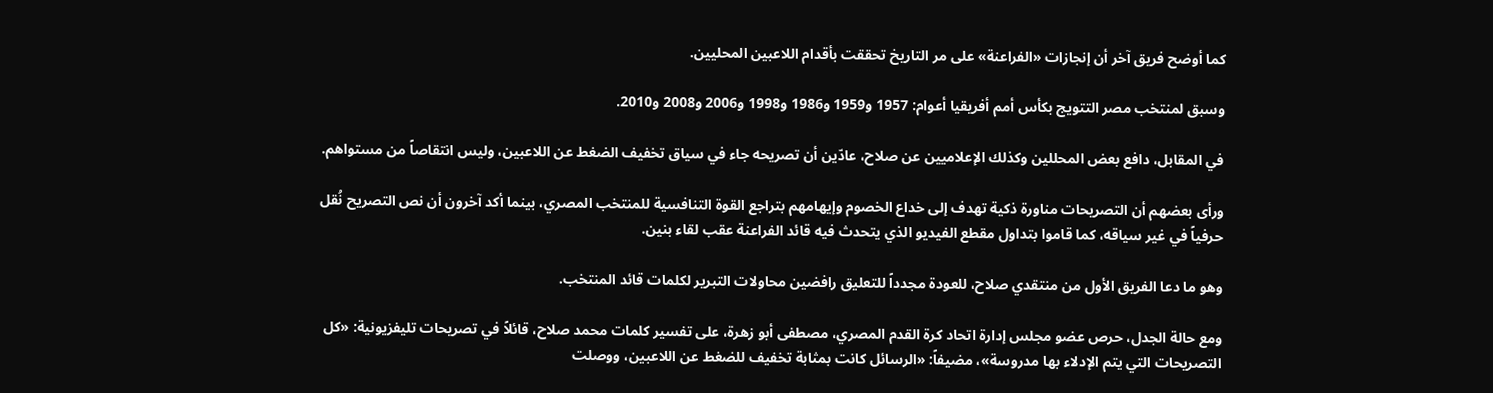كما أوضح فريق آخر أن إنجازات «الفراعنة» على مر التاريخ تحققت بأقدام اللاعبين المحليين.

وسبق لمنتخب مصر التتويج بكأس أمم أفريقيا أعوام: 1957 و1959 و1986 و1998 و2006 و2008 و2010.

في المقابل، دافع بعض المحللين وكذلك الإعلاميين عن صلاح، عادّين أن تصريحه جاء في سياق تخفيف الضغط عن اللاعبين، وليس انتقاصاً من مستواهم.

ورأى بعضهم أن التصريحات مناورة ذكية تهدف إلى خداع الخصوم وإيهامهم بتراجع القوة التنافسية للمنتخب المصري، بينما أكد آخرون أن نص التصريح نُقل حرفياً في غير سياقه، كما قاموا بتداول مقطع الفيديو الذي يتحدث فيه قائد الفراعنة عقب لقاء بنين.

وهو ما دعا الفريق الأول من منتقدي صلاح، للعودة مجدداً للتعليق رافضين محاولات التبرير لكلمات قائد المنتخب.

ومع حالة الجدل، حرص عضو مجلس إدارة اتحاد كرة القدم المصري، مصطفى أبو زهرة، على تفسير كلمات محمد صلاح، قائلاً في تصريحات تليفزيونية: «كل التصريحات التي يتم الإدلاء بها مدروسة»، مضيفاً: «الرسائل كانت بمثابة تخفيف للضغط عن اللاعبين، ووصلت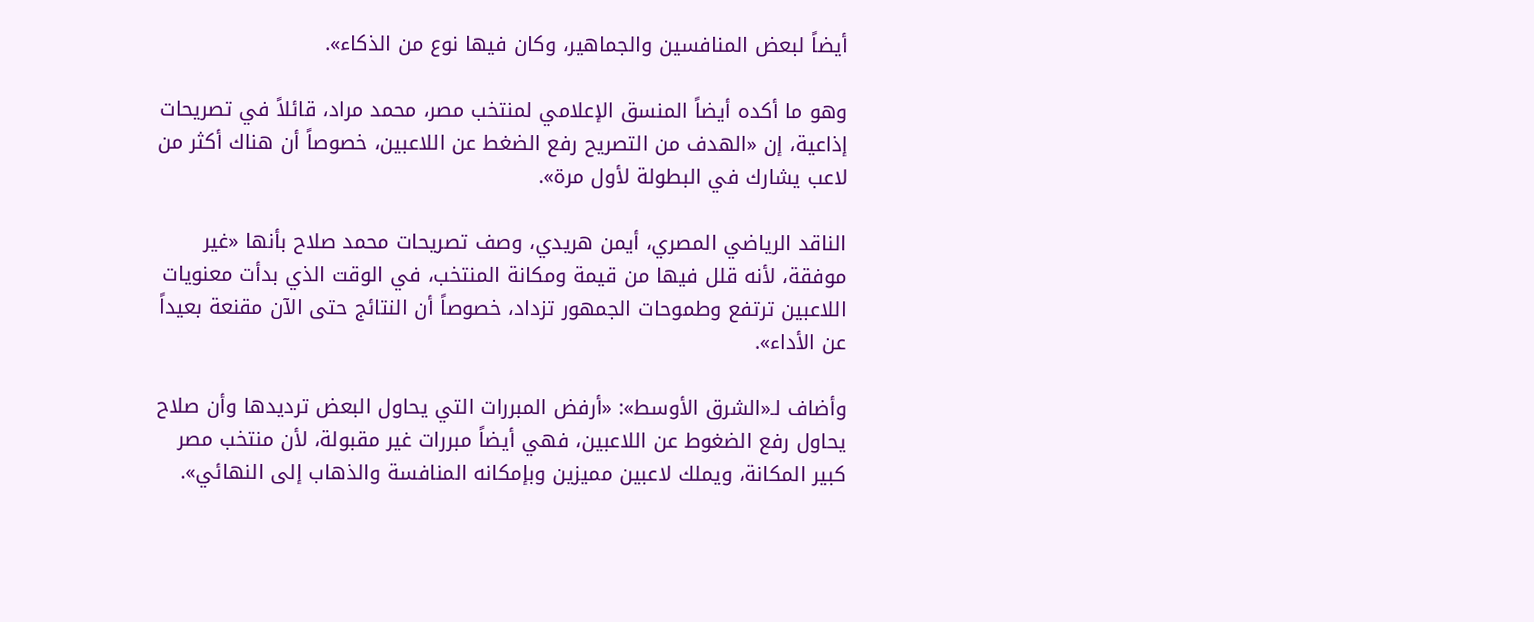أيضاً لبعض المنافسين والجماهير، وكان فيها نوع من الذكاء».

وهو ما أكده أيضاً المنسق الإعلامي لمنتخب مصر، محمد مراد، قائلاً في تصريحات إذاعية، إن «الهدف من التصريح رفع الضغط عن اللاعبين، خصوصاً أن هناك أكثر من لاعب يشارك في البطولة لأول مرة».

الناقد الرياضي المصري، أيمن هريدي، وصف تصريحات محمد صلاح بأنها «غير موفقة، لأنه قلل فيها من قيمة ومكانة المنتخب، في الوقت الذي بدأت معنويات اللاعبين ترتفع وطموحات الجمهور تزداد، خصوصاً أن النتائج حتى الآن مقنعة بعيداً عن الأداء».

وأضاف لـ«الشرق الأوسط»: «أرفض المبررات التي يحاول البعض ترديدها وأن صلاح يحاول رفع الضغوط عن اللاعبين، فهي أيضاً مبررات غير مقبولة، لأن منتخب مصر كبير المكانة، ويملك لاعبين مميزين وبإمكانه المنافسة والذهاب إلى النهائي».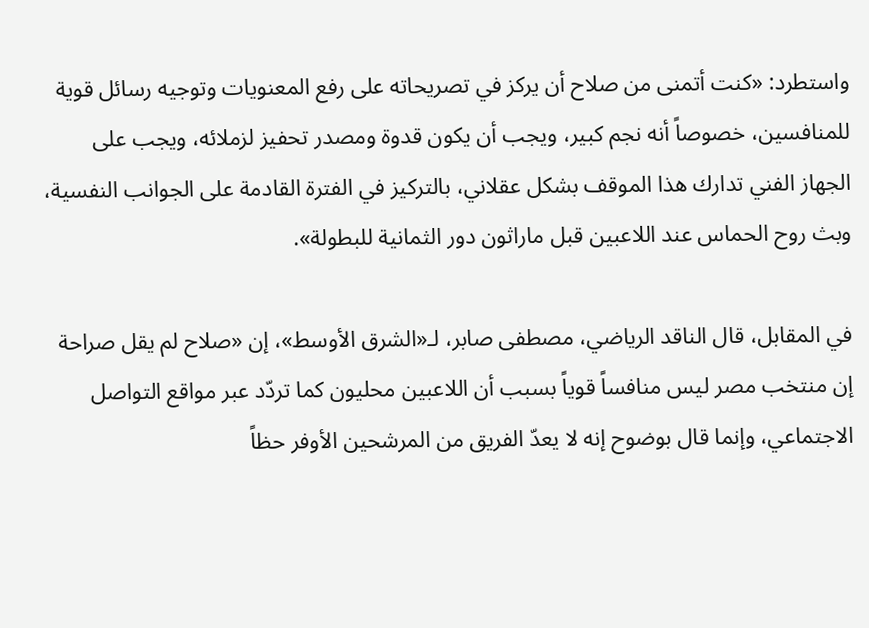واستطرد: «كنت أتمنى من صلاح أن يركز في تصريحاته على رفع المعنويات وتوجيه رسائل قوية للمنافسين، خصوصاً أنه نجم كبير، ويجب أن يكون قدوة ومصدر تحفيز لزملائه، ويجب على الجهاز الفني تدارك هذا الموقف بشكل عقلاني، بالتركيز في الفترة القادمة على الجوانب النفسية، وبث روح الحماس عند اللاعبين قبل ماراثون دور الثمانية للبطولة».

في المقابل، قال الناقد الرياضي، مصطفى صابر، لـ«الشرق الأوسط»، إن «صلاح لم يقل صراحة إن منتخب مصر ليس منافساً قوياً بسبب أن اللاعبين محليون كما تردّد عبر مواقع التواصل الاجتماعي، وإنما قال بوضوح إنه لا يعدّ الفريق من المرشحين الأوفر حظاً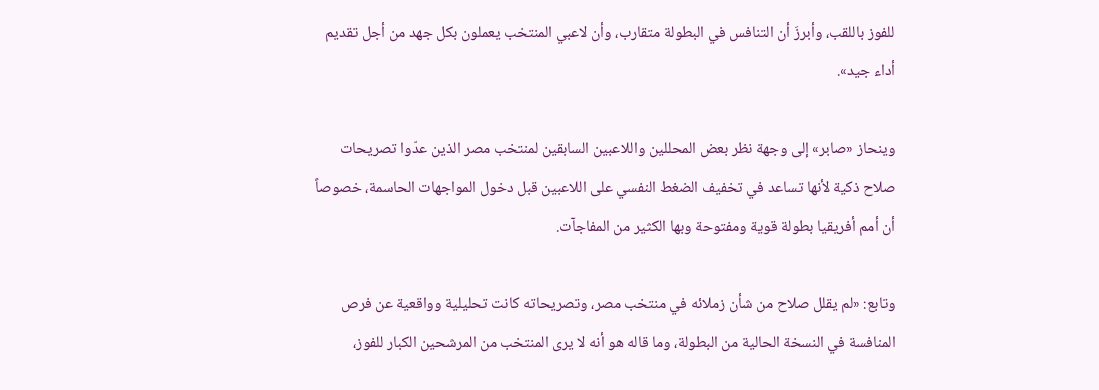للفوز باللقب، وأبرزَ أن التنافس في البطولة متقارب، وأن لاعبي المنتخب يعملون بكل جهد من أجل تقديم أداء جيد».

وينحاز «صابر» إلى وجهة نظر بعض المحللين واللاعبين السابقين لمنتخب مصر الذين عدّوا تصريحات صلاح ذكية لأنها تساعد في تخفيف الضغط النفسي على اللاعبين قبل دخول المواجهات الحاسمة، خصوصاً أن أمم أفريقيا بطولة قوية ومفتوحة وبها الكثير من المفاجآت.

وتابع: «لم يقلل صلاح من شأن زملائه في منتخب مصر، وتصريحاته كانت تحليلية وواقعية عن فرص المنافسة في النسخة الحالية من البطولة، وما قاله هو أنه لا يرى المنتخب من المرشحين الكبار للفوز،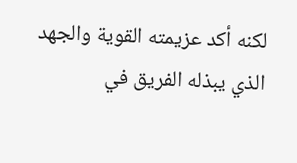لكنه أكد عزيمته القوية والجهد الذي يبذله الفريق في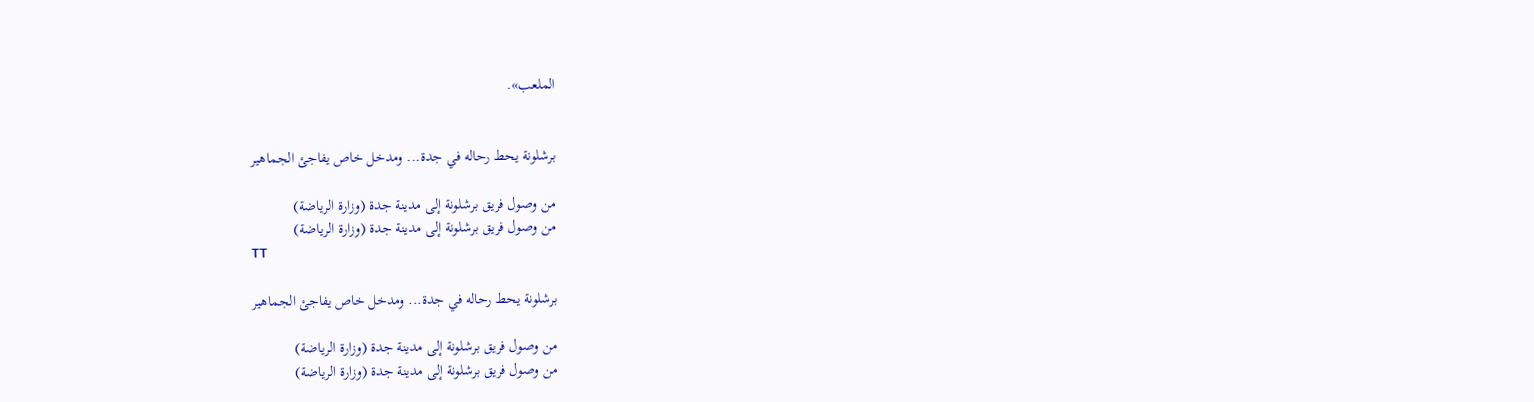الملعب».


برشلونة يحط رحاله في جدة... ومدخل خاص يفاجئ الجماهير

من وصول فريق برشلونة إلى مدينة جدة (وزارة الرياضة)
من وصول فريق برشلونة إلى مدينة جدة (وزارة الرياضة)
TT

برشلونة يحط رحاله في جدة... ومدخل خاص يفاجئ الجماهير

من وصول فريق برشلونة إلى مدينة جدة (وزارة الرياضة)
من وصول فريق برشلونة إلى مدينة جدة (وزارة الرياضة)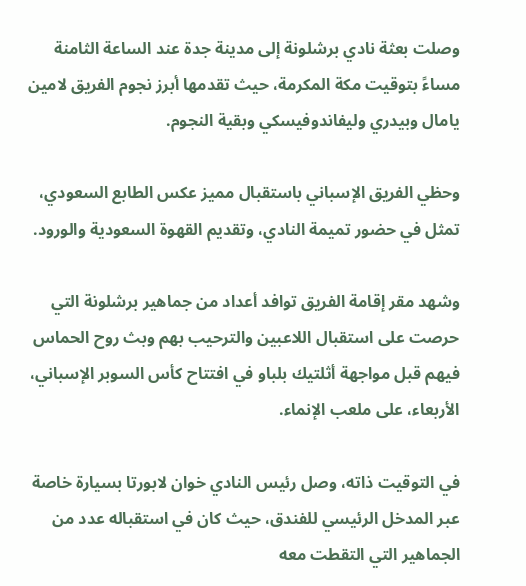وصلت بعثة نادي برشلونة إلى مدينة جدة عند الساعة الثامنة مساءً بتوقيت مكة المكرمة، حيث تقدمها أبرز نجوم الفريق لامين يامال وبيدري وليفاندوفيسكي وبقية النجوم.

وحظي الفريق الإسباني باستقبال مميز عكس الطابع السعودي، تمثل في حضور تميمة النادي، وتقديم القهوة السعودية والورود.

وشهد مقر إقامة الفريق توافد أعداد من جماهير برشلونة التي حرصت على استقبال اللاعبين والترحيب بهم وبث روح الحماس فيهم قبل مواجهة أثلتيك بلباو في افتتاح كأس السوبر الإسباني، الأربعاء، على ملعب الإنماء.

في التوقيت ذاته، وصل رئيس النادي خوان لابورتا بسيارة خاصة عبر المدخل الرئيسي للفندق، حيث كان في استقباله عدد من الجماهير التي التقطت معه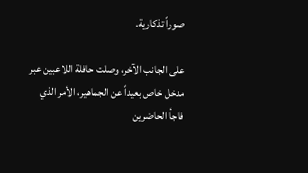صوراً تذكارية.

على الجانب الآخر، وصلت حافلة اللاعبين عبر مدخل خاص بعيداً عن الجماهير، الأمر الذي فاجأ الحاضرين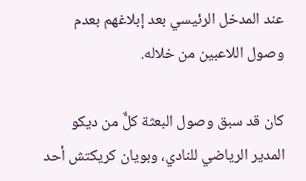عند المدخل الرئيسي بعد إبلاغهم بعدم وصول اللاعبين من خلاله.

كان قد سبق وصول البعثة كلٌّ من ديكو المدير الرياضي للنادي، وبويان كريكتش أحد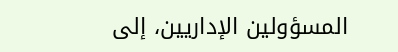المسؤولين الإداريين، إلى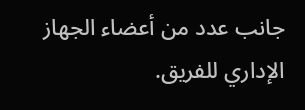جانب عدد من أعضاء الجهاز الإداري للفريق.